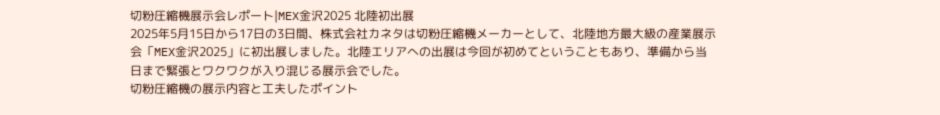切粉圧縮機展示会レポート|MEX金沢2025 北陸初出展
2025年5月15日から17日の3日間、株式会社カネタは切粉圧縮機メーカーとして、北陸地方最大級の産業展示会「MEX金沢2025」に初出展しました。北陸エリアへの出展は今回が初めてということもあり、準備から当日まで緊張とワクワクが入り混じる展示会でした。
切粉圧縮機の展示内容と工夫したポイント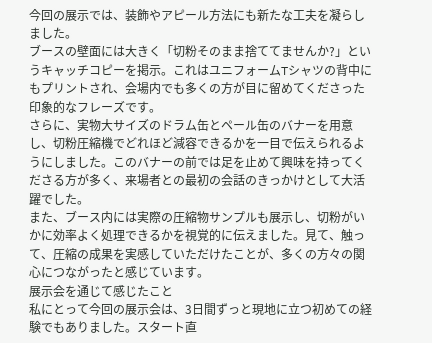今回の展示では、装飾やアピール方法にも新たな工夫を凝らしました。
ブースの壁面には大きく「切粉そのまま捨ててませんか?」というキャッチコピーを掲示。これはユニフォームTシャツの背中にもプリントされ、会場内でも多くの方が目に留めてくださった印象的なフレーズです。
さらに、実物大サイズのドラム缶とペール缶のバナーを用意し、切粉圧縮機でどれほど減容できるかを一目で伝えられるようにしました。このバナーの前では足を止めて興味を持ってくださる方が多く、来場者との最初の会話のきっかけとして大活躍でした。
また、ブース内には実際の圧縮物サンプルも展示し、切粉がいかに効率よく処理できるかを視覚的に伝えました。見て、触って、圧縮の成果を実感していただけたことが、多くの方々の関心につながったと感じています。
展示会を通じて感じたこと
私にとって今回の展示会は、3日間ずっと現地に立つ初めての経験でもありました。スタート直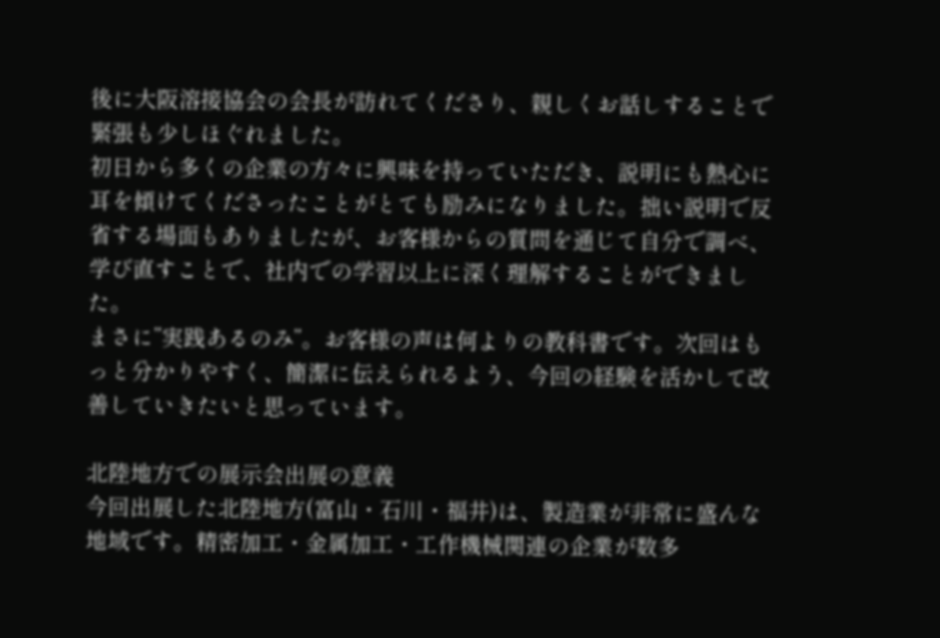後に大阪溶接協会の会長が訪れてくださり、親しくお話しすることで緊張も少しほぐれました。
初日から多くの企業の方々に興味を持っていただき、説明にも熱心に耳を傾けてくださったことがとても励みになりました。拙い説明で反省する場面もありましたが、お客様からの質問を通じて自分で調べ、学び直すことで、社内での学習以上に深く理解することができました。
まさに”実践あるのみ”。お客様の声は何よりの教科書です。次回はもっと分かりやすく、簡潔に伝えられるよう、今回の経験を活かして改善していきたいと思っています。

北陸地方での展示会出展の意義
今回出展した北陸地方(富山・石川・福井)は、製造業が非常に盛んな地域です。精密加工・金属加工・工作機械関連の企業が数多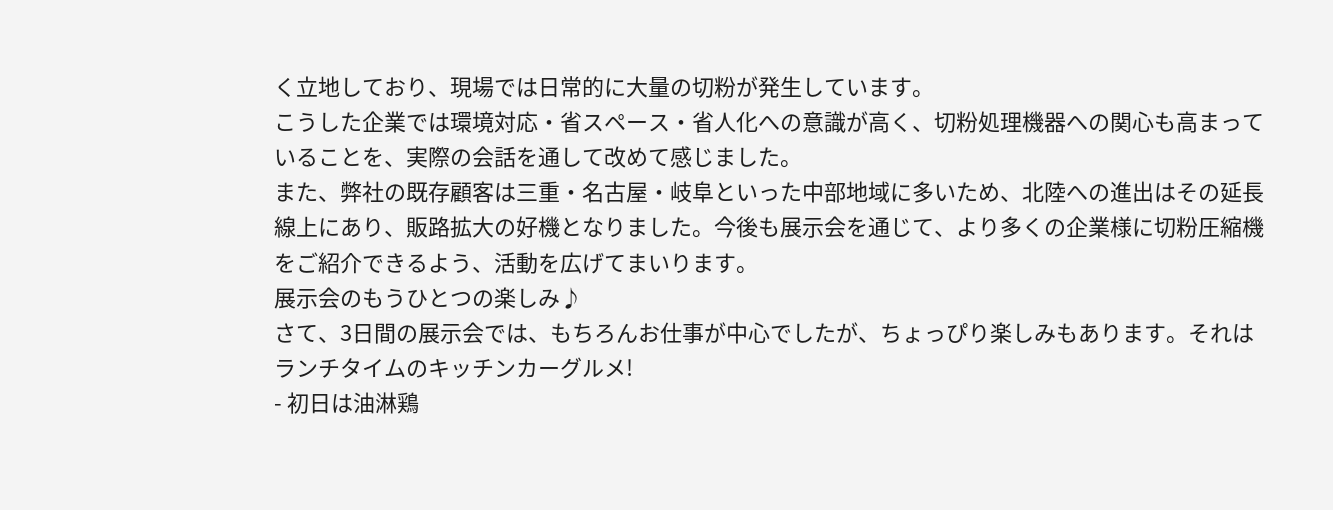く立地しており、現場では日常的に大量の切粉が発生しています。
こうした企業では環境対応・省スペース・省人化への意識が高く、切粉処理機器への関心も高まっていることを、実際の会話を通して改めて感じました。
また、弊社の既存顧客は三重・名古屋・岐阜といった中部地域に多いため、北陸への進出はその延長線上にあり、販路拡大の好機となりました。今後も展示会を通じて、より多くの企業様に切粉圧縮機をご紹介できるよう、活動を広げてまいります。
展示会のもうひとつの楽しみ♪
さて、3日間の展示会では、もちろんお仕事が中心でしたが、ちょっぴり楽しみもあります。それはランチタイムのキッチンカーグルメ!
- 初日は油淋鶏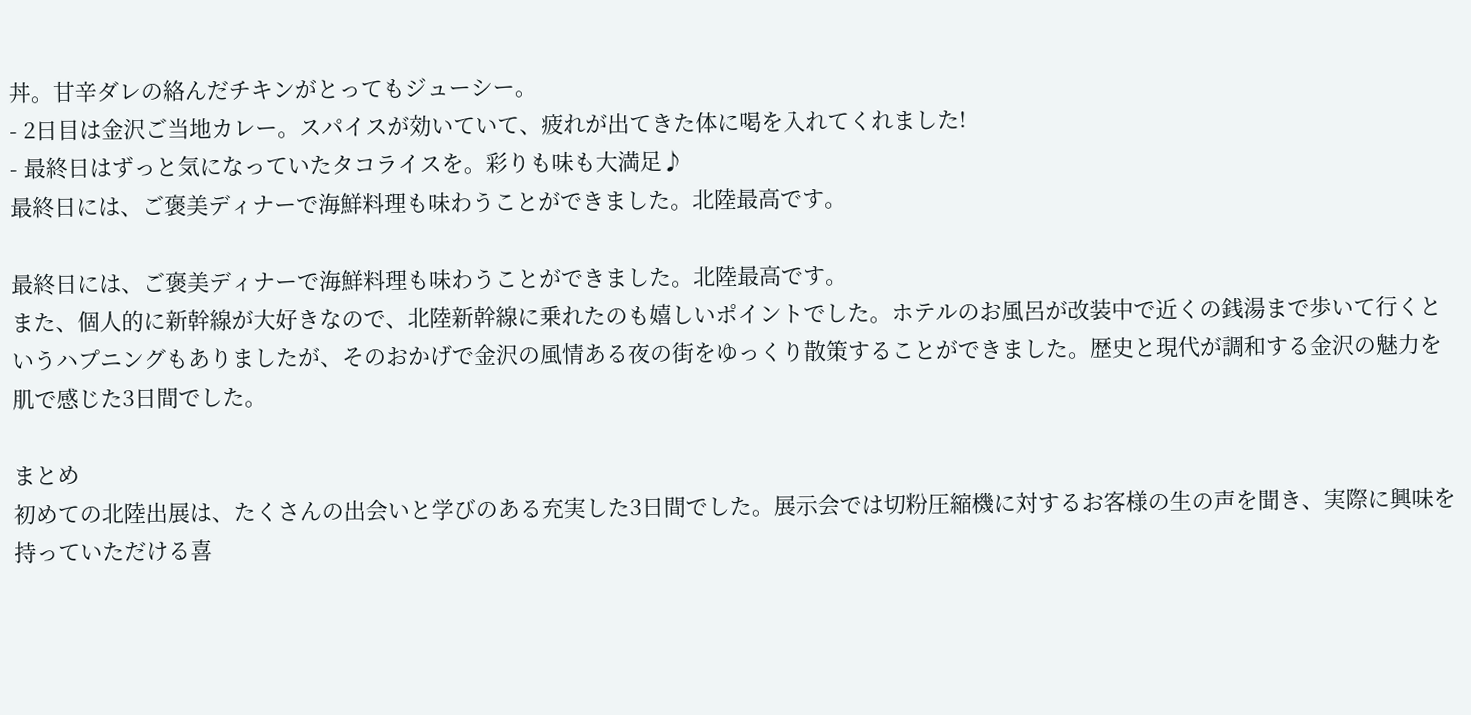丼。甘辛ダレの絡んだチキンがとってもジューシー。
- 2日目は金沢ご当地カレー。スパイスが効いていて、疲れが出てきた体に喝を入れてくれました!
- 最終日はずっと気になっていたタコライスを。彩りも味も大満足♪
最終日には、ご褒美ディナーで海鮮料理も味わうことができました。北陸最高です。

最終日には、ご褒美ディナーで海鮮料理も味わうことができました。北陸最高です。
また、個人的に新幹線が大好きなので、北陸新幹線に乗れたのも嬉しいポイントでした。ホテルのお風呂が改装中で近くの銭湯まで歩いて行くというハプニングもありましたが、そのおかげで金沢の風情ある夜の街をゆっくり散策することができました。歴史と現代が調和する金沢の魅力を肌で感じた3日間でした。

まとめ
初めての北陸出展は、たくさんの出会いと学びのある充実した3日間でした。展示会では切粉圧縮機に対するお客様の生の声を聞き、実際に興味を持っていただける喜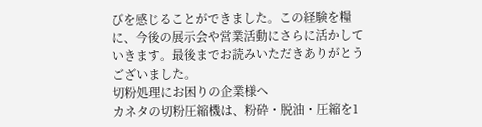びを感じることができました。この経験を糧に、今後の展示会や営業活動にさらに活かしていきます。最後までお読みいただきありがとうございました。
切粉処理にお困りの企業様へ
カネタの切粉圧縮機は、粉砕・脱油・圧縮を1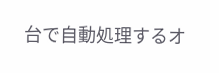台で自動処理するオ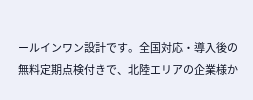ールインワン設計です。全国対応・導入後の無料定期点検付きで、北陸エリアの企業様か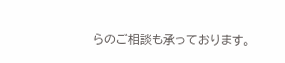らのご相談も承っております。